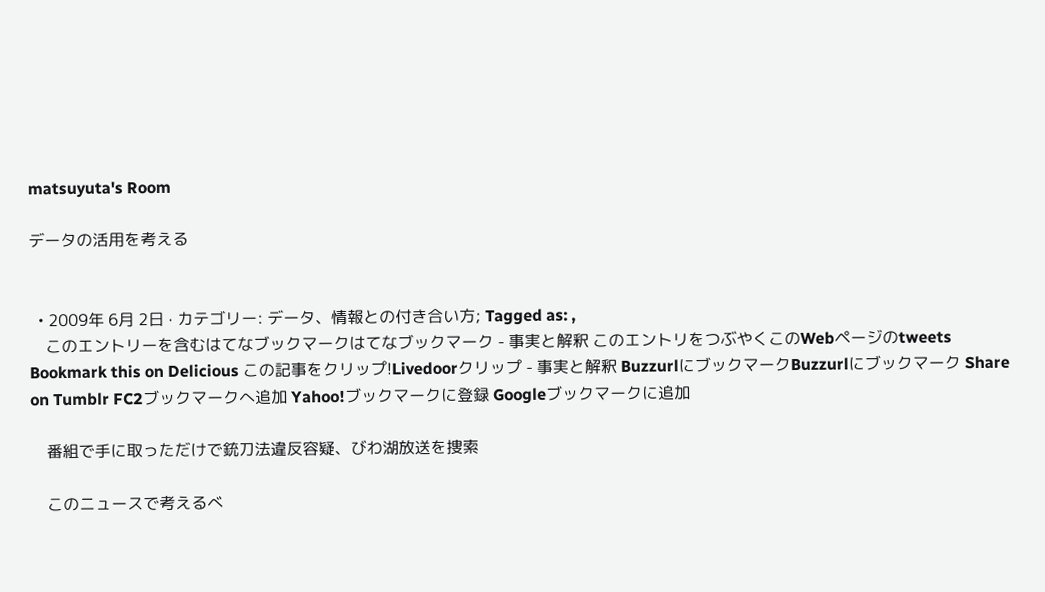matsuyuta's Room

データの活用を考える


  • 2009年 6月 2日 · カテゴリー: データ、情報との付き合い方; Tagged as: ,
    このエントリーを含むはてなブックマークはてなブックマーク - 事実と解釈 このエントリをつぶやくこのWebページのtweets Bookmark this on Delicious この記事をクリップ!Livedoorクリップ - 事実と解釈 BuzzurlにブックマークBuzzurlにブックマーク Share on Tumblr FC2ブックマークへ追加 Yahoo!ブックマークに登録 Googleブックマークに追加

    番組で手に取っただけで銃刀法違反容疑、びわ湖放送を捜索

    このニュースで考えるべ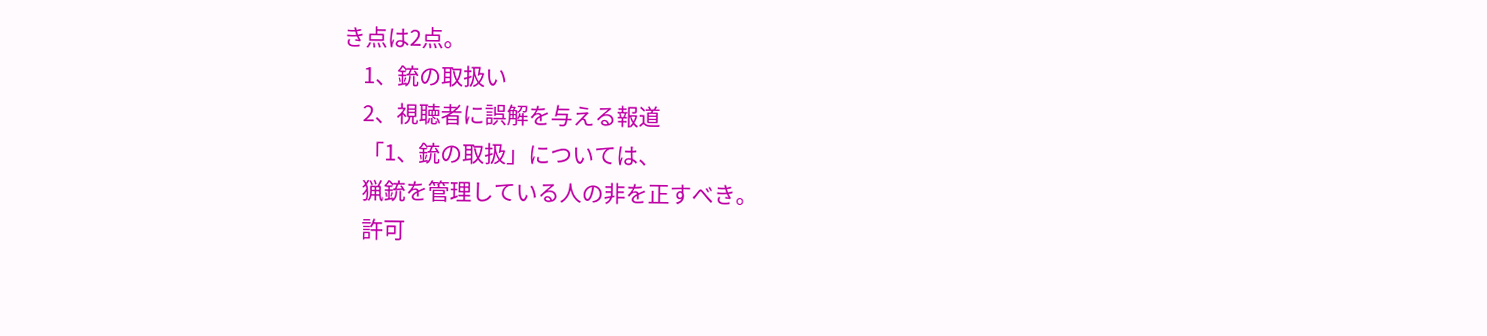き点は2点。
    1、銃の取扱い
    2、視聴者に誤解を与える報道
    「1、銃の取扱」については、
    猟銃を管理している人の非を正すべき。
    許可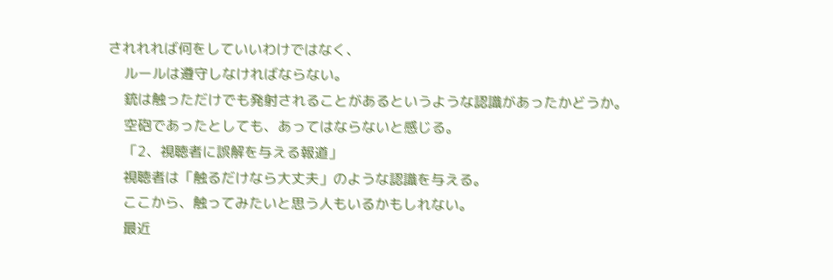されれれば何をしていいわけではなく、
    ルールは遵守しなければならない。
    銃は触っただけでも発射されることがあるというような認識があったかどうか。
    空砲であったとしても、あってはならないと感じる。
    「2、視聴者に誤解を与える報道」
    視聴者は「触るだけなら大丈夫」のような認識を与える。
    ここから、触ってみたいと思う人もいるかもしれない。
    最近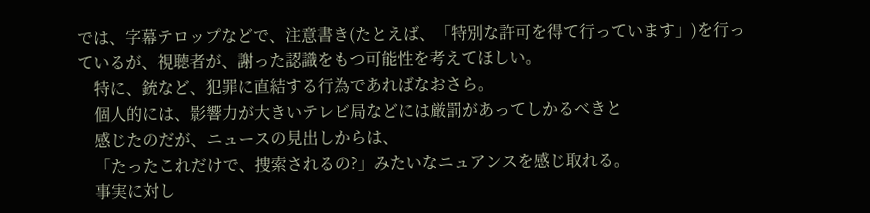では、字幕テロップなどで、注意書き(たとえば、「特別な許可を得て行っています」)を行っているが、視聴者が、謝った認識をもつ可能性を考えてほしい。
    特に、銃など、犯罪に直結する行為であればなおさら。
    個人的には、影響力が大きいテレビ局などには厳罰があってしかるべきと
    感じたのだが、ニュースの見出しからは、
    「たったこれだけで、捜索されるの?」みたいなニュアンスを感じ取れる。
    事実に対し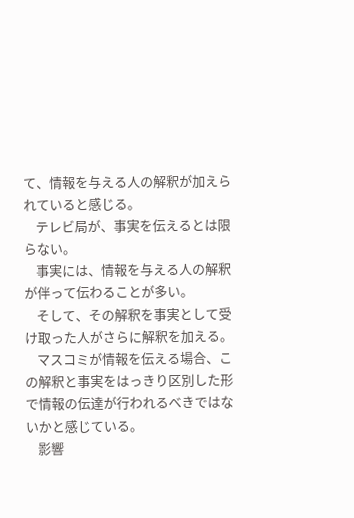て、情報を与える人の解釈が加えられていると感じる。
    テレビ局が、事実を伝えるとは限らない。
    事実には、情報を与える人の解釈が伴って伝わることが多い。
    そして、その解釈を事実として受け取った人がさらに解釈を加える。
    マスコミが情報を伝える場合、この解釈と事実をはっきり区別した形で情報の伝達が行われるべきではないかと感じている。
    影響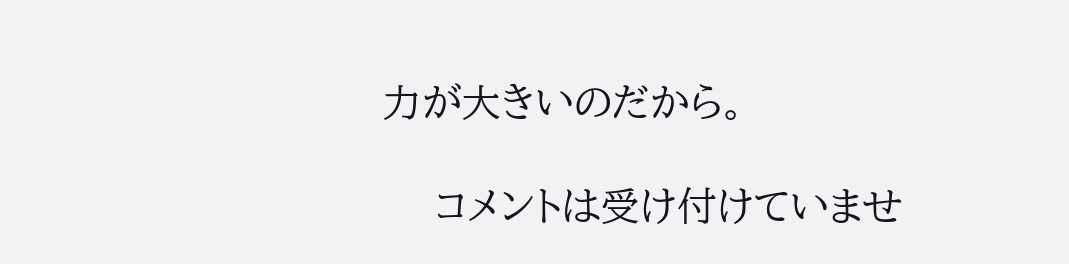力が大きいのだから。

    コメントは受け付けていませ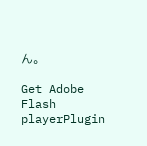ん。

Get Adobe Flash playerPlugin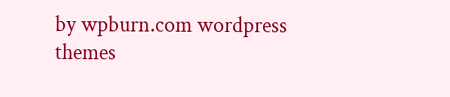by wpburn.com wordpress themes